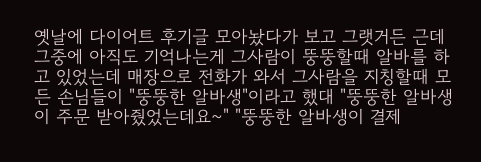옛날에 다이어트 후기글 모아놨다가 보고 그랫거든 근데 그중에 아직도 기억나는게 그사람이 뚱뚱할때 알바를 하고 있었는데 매장으로 전화가 와서 그사람을 지칭할때 모든 손님들이 "뚱뚱한 알바생"이라고 했대 "뚱뚱한 알바생이 주문 받아줬었는데요~" "뚱뚱한 알바생이 결제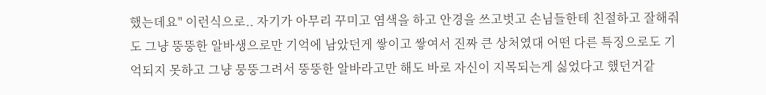했는데요" 이런식으로.. 자기가 아무리 꾸미고 염색을 하고 안경을 쓰고벗고 손님들한테 친절하고 잘해줘도 그냥 뚱뚱한 알바생으로만 기억에 남았던게 쌓이고 쌓여서 진짜 큰 상처였대 어떤 다른 특징으로도 기억되지 못하고 그냥 뭉뚱그려서 뚱뚱한 알바라고만 해도 바로 자신이 지목되는게 싫었다고 했던거같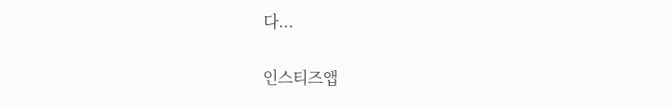다...

인스티즈앱